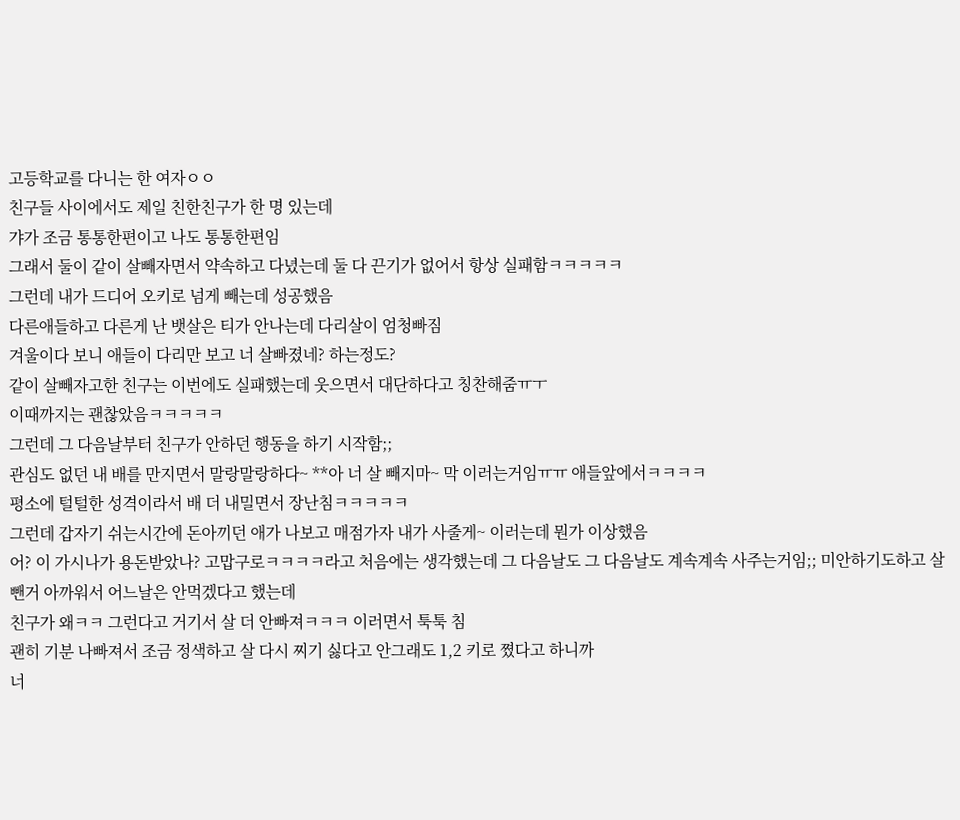고등학교를 다니는 한 여자ㅇㅇ
친구들 사이에서도 제일 친한친구가 한 명 있는데
갸가 조금 통통한편이고 나도 통통한편임
그래서 둘이 같이 살빼자면서 약속하고 다녔는데 둘 다 끈기가 없어서 항상 실패함ㅋㅋㅋㅋㅋ
그런데 내가 드디어 오키로 넘게 빼는데 성공했음
다른애들하고 다른게 난 뱃살은 티가 안나는데 다리살이 엄청빠짐
겨울이다 보니 애들이 다리만 보고 너 살빠졌네? 하는정도?
같이 살빼자고한 친구는 이번에도 실패했는데 웃으면서 대단하다고 칭찬해줌ㅠㅜ
이때까지는 괜찮았음ㅋㅋㅋㅋㅋ
그런데 그 다음날부터 친구가 안하던 행동을 하기 시작함;;
관심도 없던 내 배를 만지면서 말랑말랑하다~ **아 너 살 빼지마~ 막 이러는거임ㅠㅠ 애들앞에서ㅋㅋㅋㅋ
평소에 털털한 성격이라서 배 더 내밀면서 장난침ㅋㅋㅋㅋㅋ
그런데 갑자기 쉬는시간에 돈아끼던 애가 나보고 매점가자 내가 사줄게~ 이러는데 뭔가 이상했음
어? 이 가시나가 용돈받았나? 고맙구로ㅋㅋㅋㅋ라고 처음에는 생각했는데 그 다음날도 그 다음날도 계속계속 사주는거임;; 미안하기도하고 살뺀거 아까워서 어느날은 안먹겠다고 했는데
친구가 왜ㅋㅋ 그런다고 거기서 살 더 안빠져ㅋㅋㅋ 이러면서 툭툭 침
괜히 기분 나빠져서 조금 정색하고 살 다시 찌기 싫다고 안그래도 1,2 키로 쪘다고 하니까
너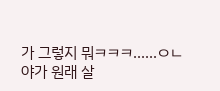가 그렇지 뭐ㅋㅋㅋ......ㅇㄴ
야가 원래 살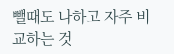뺄때도 나하고 자주 비교하는 것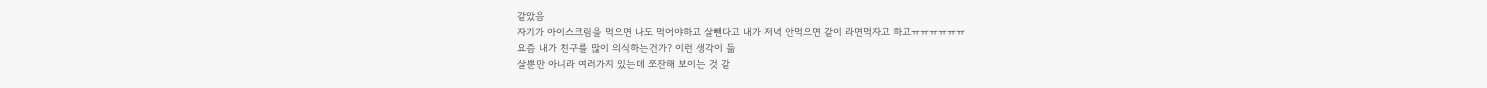같았음
자기가 아이스크림을 먹으면 나도 먹어야하고 살뺀다고 내가 저녁 안먹으면 같이 라면먹자고 하고ㅠㅠㅠㅠㅠㅠ
요즘 내가 친구를 많이 의식하는건가? 이런 생각이 듦
살뿐만 아니라 여러가지 있는데 쪼잔해 보이는 것 같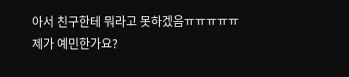아서 친구한테 뭐라고 못하겠음ㅠㅠㅠㅠㅠ
제가 예민한가요?